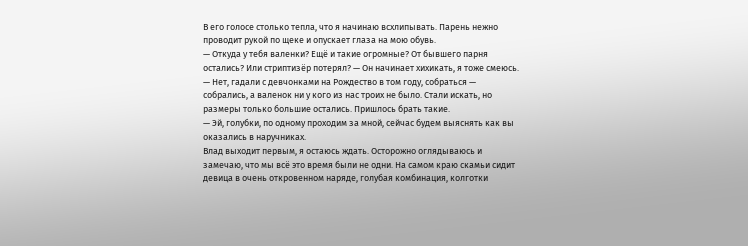В его голосе столько тепла, что я начинаю всхлипывать. Парень нежно проводит рукой по щеке и опускает глаза на мою обувь.
— Откуда у тебя валенки? Ещё и такие огромные? От бывшего парня остались? Или стриптизёр потерял? — Он начинает хихикать, я тоже смеюсь.
— Нет, гадали с девчонками на Рождество в том году, собраться — собрались, а валенок ни у кого из нас троих не было. Стали искать, но размеры только большие остались. Пришлось брать такие.
— Эй, голубки, по одному проходим за мной, сейчас будем выяснять как вы оказались в наручниках.
Влад выходит первым, я остаюсь ждать. Осторожно оглядываюсь и замечаю, что мы всё это время были не одни. На самом краю скамьи сидит девица в очень откровенном наряде, голубая комбинация, колготки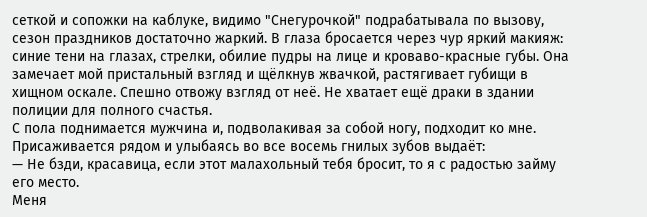сеткой и сопожки на каблуке, видимо "Снегурочкой" подрабатывала по вызову, сезон праздников достаточно жаркий. В глаза бросается через чур яркий макияж: синие тени на глазах, стрелки, обилие пудры на лице и кроваво-красные губы. Она замечает мой пристальный взгляд и щёлкнув жвачкой, растягивает губищи в хищном оскале. Спешно отвожу взгляд от неё. Не хватает ещё драки в здании полиции для полного счастья.
С пола поднимается мужчина и, подволакивая за собой ногу, подходит ко мне. Присаживается рядом и улыбаясь во все восемь гнилых зубов выдаёт:
— Не бзди, красавица, если этот малахольный тебя бросит, то я с радостью займу его место.
Меня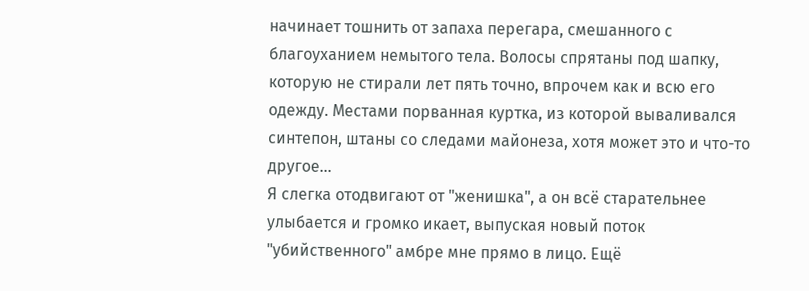начинает тошнить от запаха перегара, смешанного с благоуханием немытого тела. Волосы спрятаны под шапку, которую не стирали лет пять точно, впрочем как и всю его одежду. Местами порванная куртка, из которой вываливался синтепон, штаны со следами майонеза, хотя может это и что-то другое…
Я слегка отодвигают от "женишка", а он всё старательнее улыбается и громко икает, выпуская новый поток "убийственного" амбре мне прямо в лицо. Ещё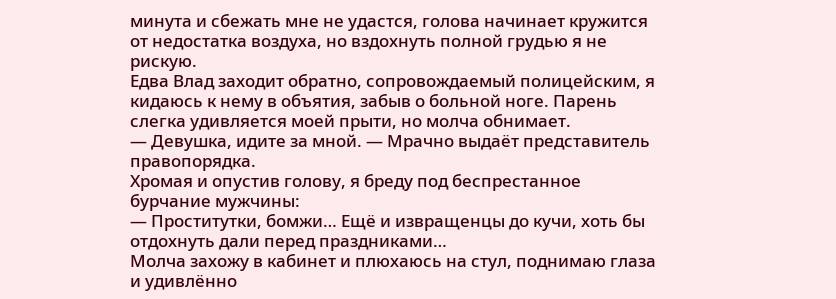минута и сбежать мне не удастся, голова начинает кружится от недостатка воздуха, но вздохнуть полной грудью я не рискую.
Едва Влад заходит обратно, сопровождаемый полицейским, я кидаюсь к нему в объятия, забыв о больной ноге. Парень слегка удивляется моей прыти, но молча обнимает.
— Девушка, идите за мной. — Мрачно выдаёт представитель правопорядка.
Хромая и опустив голову, я бреду под беспрестанное бурчание мужчины:
— Проститутки, бомжи… Ещё и извращенцы до кучи, хоть бы отдохнуть дали перед праздниками…
Молча захожу в кабинет и плюхаюсь на стул, поднимаю глаза и удивлённо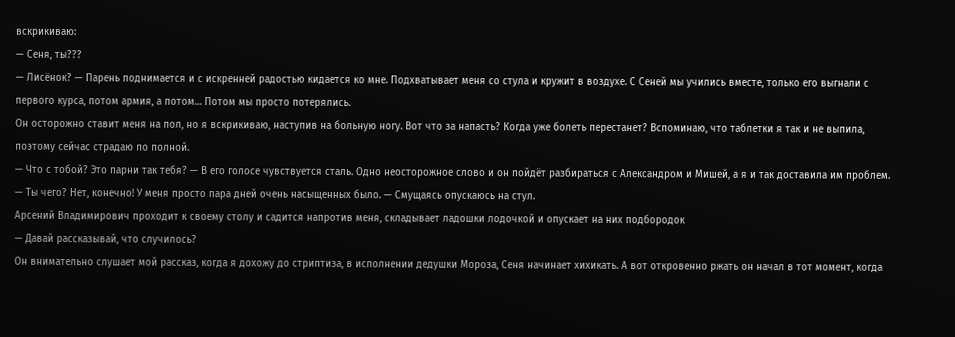вскрикиваю:
— Сеня, ты???
— Лисёнок? — Парень поднимается и с искренней радостью кидается ко мне. Подхватывает меня со стула и кружит в воздухе. С Сеней мы учились вместе, только его выгнали с первого курса, потом армия, а потом… Потом мы просто потерялись.
Он осторожно ставит меня на пол, но я вскрикиваю, наступив на больную ногу. Вот что за напасть? Когда уже болеть перестанет? Вспоминаю, что таблетки я так и не выпила, поэтому сейчас страдаю по полной.
— Что с тобой? Это парни так тебя? — В его голосе чувствуется сталь. Одно неосторожное слово и он пойдёт разбираться с Александром и Мишей, а я и так доставила им проблем.
— Ты чего? Нет, конечно! У меня просто пара дней очень насыщенных было. — Смущаясь опускаюсь на стул.
Арсений Владимирович проходит к своему столу и садится напротив меня, складывает ладошки лодочкой и опускает на них подбородок
— Давай рассказывай, что случилось?
Он внимательно слушает мой рассказ, когда я дохожу до стриптиза, в исполнении дедушки Мороза, Сеня начинает хихикать. А вот откровенно ржать он начал в тот момент, когда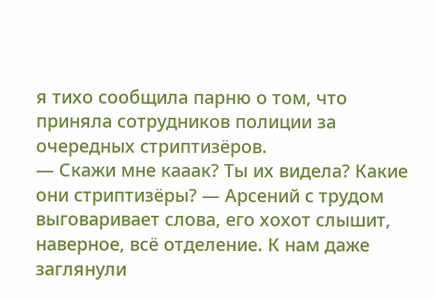я тихо сообщила парню о том, что приняла сотрудников полиции за очередных стриптизёров.
— Скажи мне кааак? Ты их видела? Какие они стриптизёры? — Арсений с трудом выговаривает слова, его хохот слышит, наверное, всё отделение. К нам даже заглянули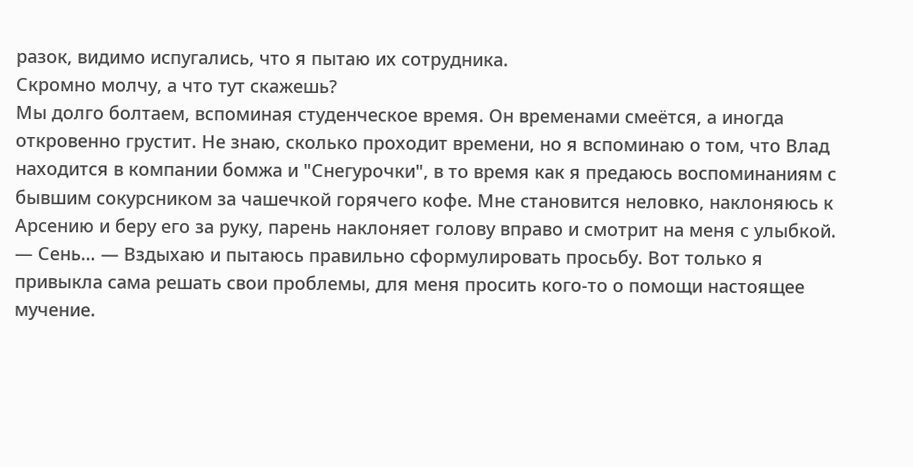разок, видимо испугались, что я пытаю их сотрудника.
Скромно молчу, а что тут скажешь?
Мы долго болтаем, вспоминая студенческое время. Он временами смеётся, а иногда откровенно грустит. Не знаю, сколько проходит времени, но я вспоминаю о том, что Влад находится в компании бомжа и "Снегурочки", в то время как я предаюсь воспоминаниям с бывшим сокурсником за чашечкой горячего кофе. Мне становится неловко, наклоняюсь к Арсению и беру его за руку, парень наклоняет голову вправо и смотрит на меня с улыбкой.
— Сень… — Вздыхаю и пытаюсь правильно сформулировать просьбу. Вот только я привыкла сама решать свои проблемы, для меня просить кого-то о помощи настоящее мучение.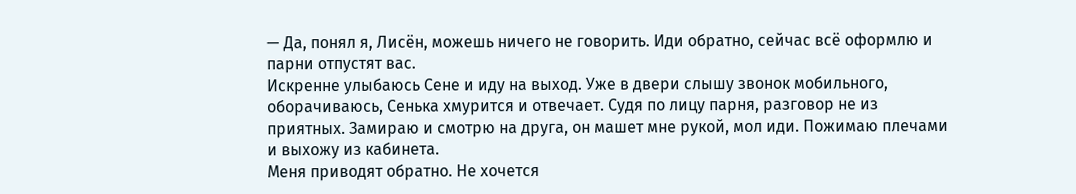— Да, понял я, Лисён, можешь ничего не говорить. Иди обратно, сейчас всё оформлю и парни отпустят вас.
Искренне улыбаюсь Сене и иду на выход. Уже в двери слышу звонок мобильного, оборачиваюсь, Сенька хмурится и отвечает. Судя по лицу парня, разговор не из приятных. Замираю и смотрю на друга, он машет мне рукой, мол иди. Пожимаю плечами и выхожу из кабинета.
Меня приводят обратно. Не хочется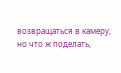возвращаться в камеру, но что ж поделать,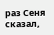раз Сеня сказал,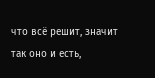что всё решит, значит так оно и есть,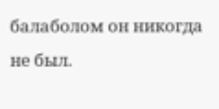балаболом он никогда не был.